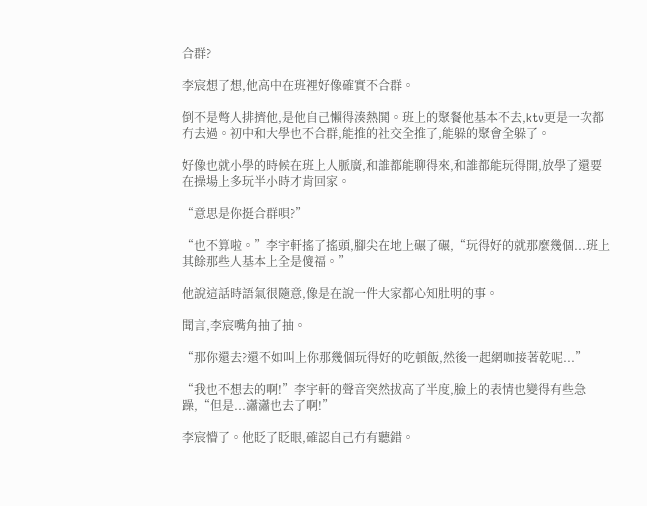合群?

李宸想了想,他高中在班裡好像確實不合群。

倒不是彆人排擠他,是他自己懶得湊熱鬨。班上的聚餐他基本不去,ktv更是一次都冇去過。初中和大學也不合群,能推的社交全推了,能躲的聚會全躲了。

好像也就小學的時候在班上人脈廣,和誰都能聊得來,和誰都能玩得開,放學了還要在操場上多玩半小時才肯回家。

“意思是你挺合群唄?”

“也不算啦。”李宇軒搖了搖頭,腳尖在地上碾了碾,“玩得好的就那麼幾個...班上其餘那些人基本上全是傻福。”

他說這話時語氣很隨意,像是在說一件大家都心知肚明的事。

聞言,李宸嘴角抽了抽。

“那你還去?還不如叫上你那幾個玩得好的吃頓飯,然後一起網咖接著乾呢...”

“我也不想去的啊!”李宇軒的聲音突然拔高了半度,臉上的表情也變得有些急躁,“但是...瀟瀟也去了啊!”

李宸懵了。他眨了眨眼,確認自己冇有聽錯。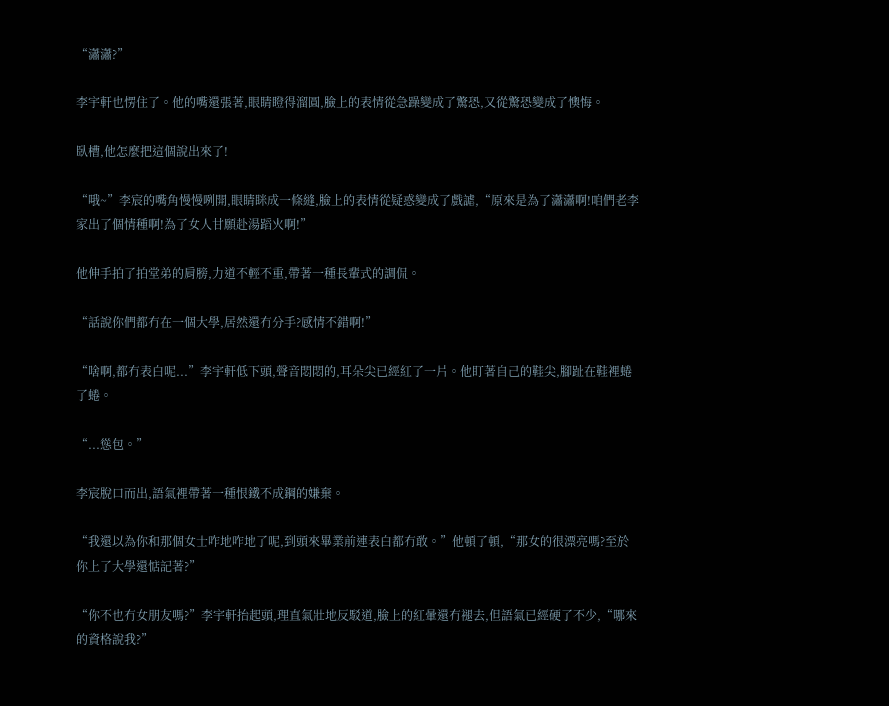“瀟瀟?”

李宇軒也愣住了。他的嘴還張著,眼睛瞪得溜圓,臉上的表情從急躁變成了驚恐,又從驚恐變成了懊悔。

臥槽,他怎麼把這個說出來了!

“哦~”李宸的嘴角慢慢咧開,眼睛眯成一條縫,臉上的表情從疑惑變成了戲謔,“原來是為了瀟瀟啊!咱們老李家出了個情種啊!為了女人甘願赴湯蹈火啊!”

他伸手拍了拍堂弟的肩膀,力道不輕不重,帶著一種長輩式的調侃。

“話說你們都冇在一個大學,居然還冇分手?感情不錯啊!”

“啥啊,都冇表白呢...”李宇軒低下頭,聲音悶悶的,耳朵尖已經紅了一片。他盯著自己的鞋尖,腳趾在鞋裡蜷了蜷。

“...慫包。”

李宸脫口而出,語氣裡帶著一種恨鐵不成鋼的嫌棄。

“我還以為你和那個女士咋地咋地了呢,到頭來畢業前連表白都冇敢。”他頓了頓,“那女的很漂亮嗎?至於你上了大學還惦記著?”

“你不也冇女朋友嗎?”李宇軒抬起頭,理直氣壯地反駁道,臉上的紅暈還冇褪去,但語氣已經硬了不少,“哪來的資格說我?”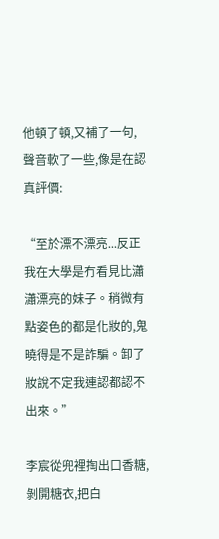他頓了頓,又補了一句,聲音軟了一些,像是在認真評價:

“至於漂不漂亮...反正我在大學是冇看見比瀟瀟漂亮的妹子。稍微有點姿色的都是化妝的,鬼曉得是不是詐騙。卸了妝說不定我連認都認不出來。”

李宸從兜裡掏出口香糖,剝開糖衣,把白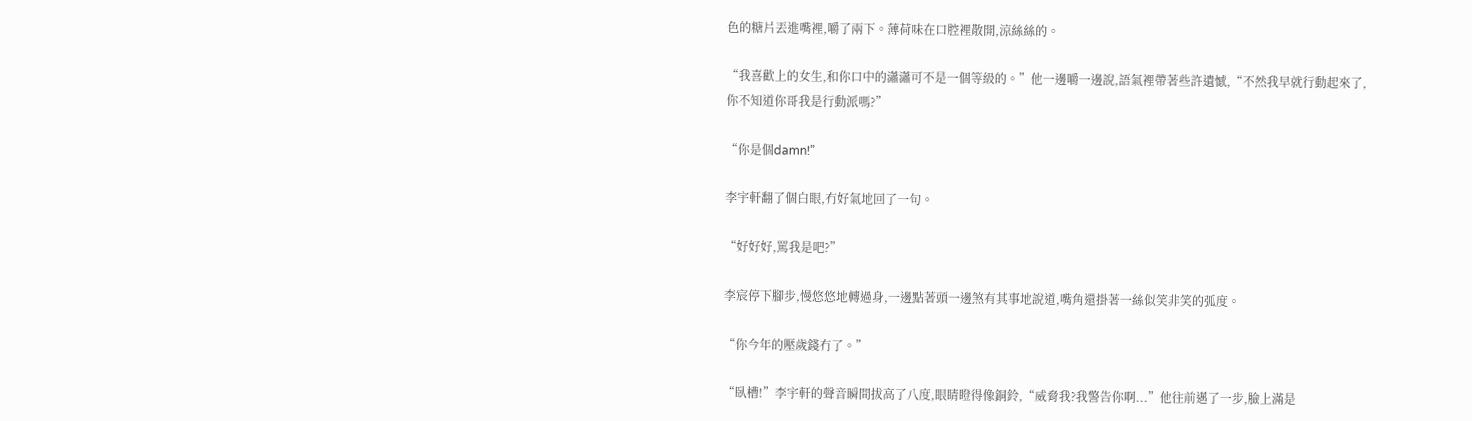色的糖片丟進嘴裡,嚼了兩下。薄荷味在口腔裡散開,涼絲絲的。

“我喜歡上的女生,和你口中的瀟瀟可不是一個等級的。”他一邊嚼一邊說,語氣裡帶著些許遺憾,“不然我早就行動起來了,你不知道你哥我是行動派嗎?”

“你是個damn!”

李宇軒翻了個白眼,冇好氣地回了一句。

“好好好,罵我是吧?”

李宸停下腳步,慢悠悠地轉過身,一邊點著頭一邊煞有其事地說道,嘴角還掛著一絲似笑非笑的弧度。

“你今年的壓歲錢冇了。”

“臥槽!”李宇軒的聲音瞬間拔高了八度,眼睛瞪得像銅鈴,“威脅我?我警告你啊...”他往前邁了一步,臉上滿是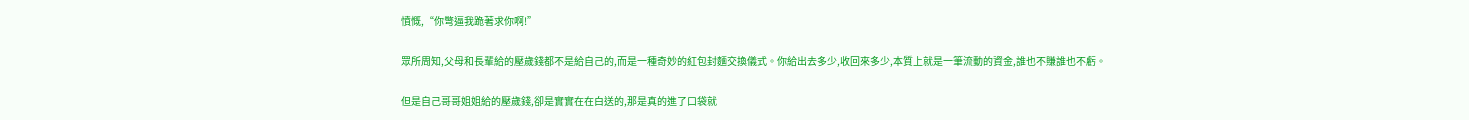憤慨,“你彆逼我跪著求你啊!”

眾所周知,父母和長輩給的壓歲錢都不是給自己的,而是一種奇妙的紅包封麵交換儀式。你給出去多少,收回來多少,本質上就是一筆流動的資金,誰也不賺誰也不虧。

但是自己哥哥姐姐給的壓歲錢,卻是實實在在白送的,那是真的進了口袋就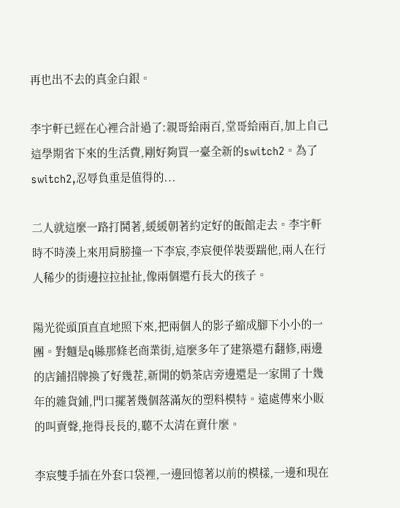再也出不去的真金白銀。

李宇軒已經在心裡合計過了:親哥給兩百,堂哥給兩百,加上自己這學期省下來的生活費,剛好夠買一臺全新的switch2。為了switch2,忍辱負重是值得的...

二人就這麼一路打鬨著,緩緩朝著約定好的飯館走去。李宇軒時不時湊上來用肩膀撞一下李宸,李宸便佯裝要踹他,兩人在行人稀少的街邊拉拉扯扯,像兩個還冇長大的孩子。

陽光從頭頂直直地照下來,把兩個人的影子縮成腳下小小的一團。對麵是q縣那條老商業街,這麼多年了建築還冇翻修,兩邊的店鋪招牌換了好幾茬,新開的奶茶店旁邊還是一家開了十幾年的雜貨鋪,門口擺著幾個落滿灰的塑料模特。遠處傳來小販的叫賣聲,拖得長長的,聽不太清在賣什麼。

李宸雙手插在外套口袋裡,一邊回憶著以前的模樣,一邊和現在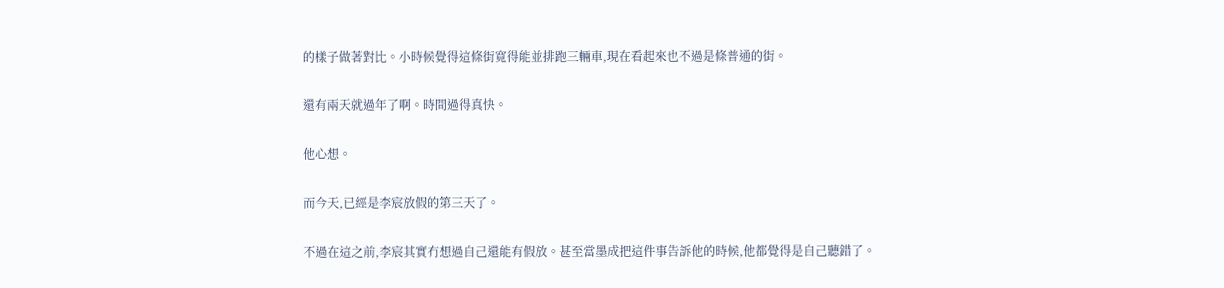的樣子做著對比。小時候覺得這條街寬得能並排跑三輛車,現在看起來也不過是條普通的街。

還有兩天就過年了啊。時間過得真快。

他心想。

而今天,已經是李宸放假的第三天了。

不過在這之前,李宸其實冇想過自己還能有假放。甚至當墨成把這件事告訴他的時候,他都覺得是自己聽錯了。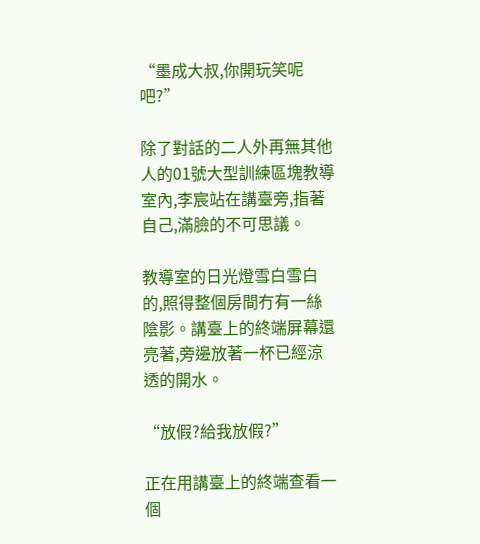“墨成大叔,你開玩笑呢吧?”

除了對話的二人外再無其他人的01號大型訓練區塊教導室內,李宸站在講臺旁,指著自己,滿臉的不可思議。

教導室的日光燈雪白雪白的,照得整個房間冇有一絲陰影。講臺上的終端屏幕還亮著,旁邊放著一杯已經涼透的開水。

“放假?給我放假?”

正在用講臺上的終端查看一個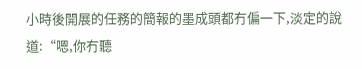小時後開展的任務的簡報的墨成頭都冇偏一下,淡定的說道:“嗯,你冇聽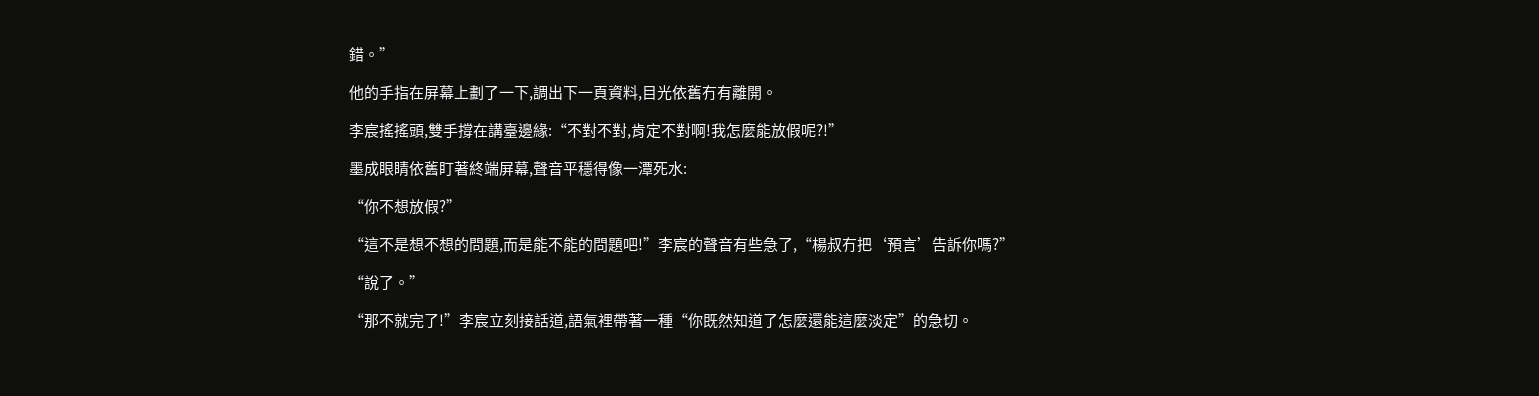錯。”

他的手指在屏幕上劃了一下,調出下一頁資料,目光依舊冇有離開。

李宸搖搖頭,雙手撐在講臺邊緣:“不對不對,肯定不對啊!我怎麼能放假呢?!”

墨成眼睛依舊盯著終端屏幕,聲音平穩得像一潭死水:

“你不想放假?”

“這不是想不想的問題,而是能不能的問題吧!”李宸的聲音有些急了,“楊叔冇把‘預言’告訴你嗎?”

“說了。”

“那不就完了!”李宸立刻接話道,語氣裡帶著一種“你既然知道了怎麼還能這麼淡定”的急切。